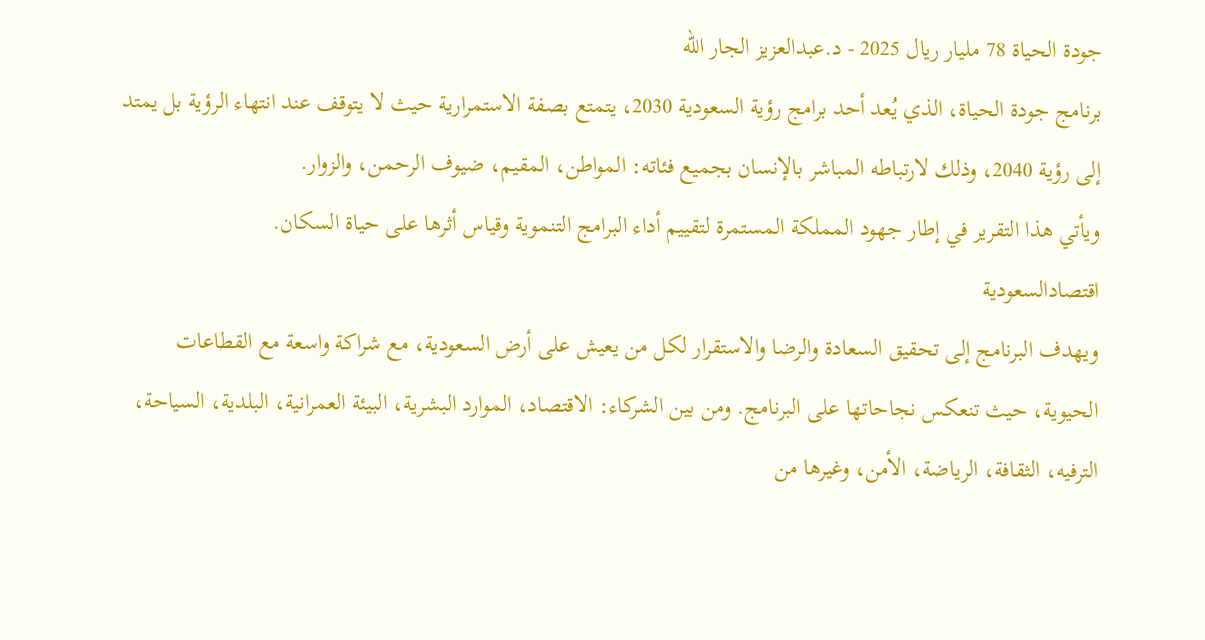جودة الحياة 78 مليار ريال 2025 - د.عبدالعزيز الجار الله
برنامج جودة الحياة، الذي يُعد أحد برامج رؤية السعودية 2030، يتمتع بصفة الاستمرارية حيث لا يتوقف عند انتهاء الرؤية بل يمتد إلى رؤية 2040، وذلك لارتباطه المباشر بالإنسان بجميع فئاته: المواطن، المقيم، ضيوف الرحمن، والزوار.
ويأتي هذا التقرير في إطار جهود المملكة المستمرة لتقييم أداء البرامج التنموية وقياس أثرها على حياة السكان.
اقتصادالسعودية
ويهدف البرنامج إلى تحقيق السعادة والرضا والاستقرار لكل من يعيش على أرض السعودية، مع شراكة واسعة مع القطاعات الحيوية، حيث تنعكس نجاحاتها على البرنامج. ومن بين الشركاء: الاقتصاد، الموارد البشرية، البيئة العمرانية، البلدية، السياحة، الترفيه، الثقافة، الرياضة، الأمن، وغيرها من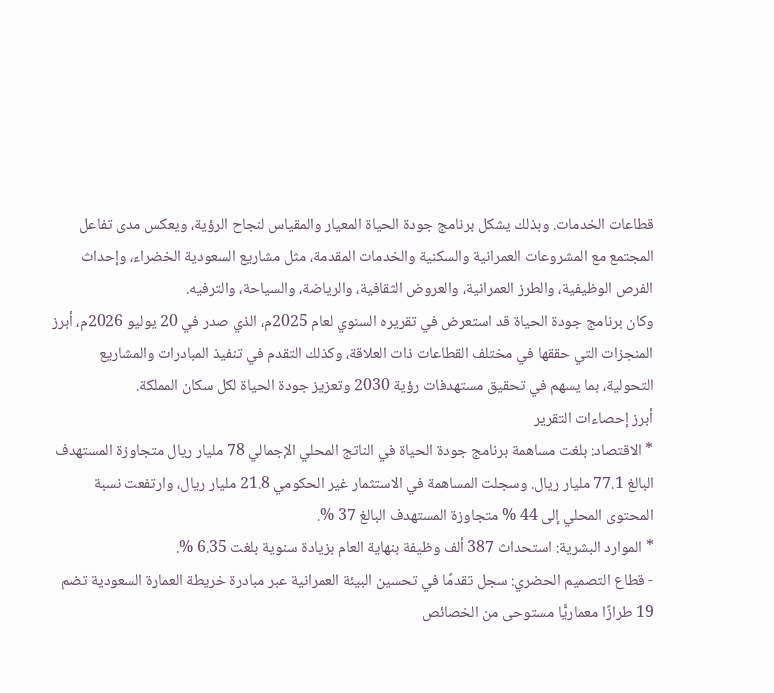قطاعات الخدمات. وبذلك يشكل برنامج جودة الحياة المعيار والمقياس لنجاح الرؤية، ويعكس مدى تفاعل المجتمع مع المشروعات العمرانية والسكنية والخدمات المقدمة، مثل مشاريع السعودية الخضراء، وإحداث الفرص الوظيفية، والطرز العمرانية، والعروض الثقافية، والرياضة، والسياحة، والترفيه.
وكان برنامج جودة الحياة قد استعرض في تقريره السنوي لعام 2025م، الذي صدر في 20 يوليو 2026م، أبرز المنجزات التي حققها في مختلف القطاعات ذات العلاقة، وكذلك التقدم في تنفيذ المبادرات والمشاريع التحولية، بما يسهم في تحقيق مستهدفات رؤية 2030 وتعزيز جودة الحياة لكل سكان المملكة.
أبرز إحصاءات التقرير
* الاقتصاد: بلغت مساهمة برنامج جودة الحياة في الناتج المحلي الإجمالي 78 مليار ريال متجاوزة المستهدف البالغ 77.1 مليار ريال. وسجلت المساهمة في الاستثمار غير الحكومي 21.8 مليار ريال، وارتفعت نسبة المحتوى المحلي إلى 44 % متجاوزة المستهدف البالغ 37 %.
* الموارد البشرية: استحداث 387 ألف وظيفة بنهاية العام بزيادة سنوية بلغت 6.35 %.
- قطاع التصميم الحضري: سجل تقدمًا في تحسين البيئة العمرانية عبر مبادرة خريطة العمارة السعودية تضم 19 طرازًا معماريًّا مستوحى من الخصائص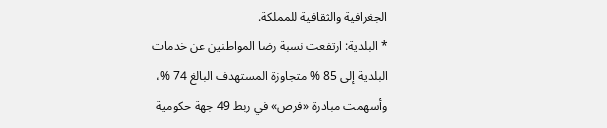الجغرافية والثقافية للمملكة.
* البلدية: ارتفعت نسبة رضا المواطنين عن خدمات البلدية إلى 85 % متجاوزة المستهدف البالغ 74 %، وأسهمت مبادرة «فرص» في ربط 49 جهة حكومية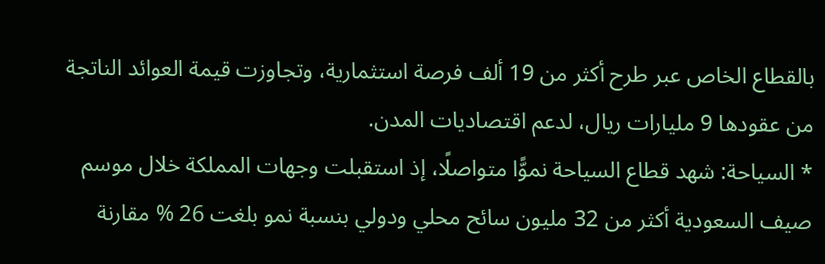بالقطاع الخاص عبر طرح أكثر من 19 ألف فرصة استثمارية، وتجاوزت قيمة العوائد الناتجة من عقودها 9 مليارات ريال، لدعم اقتصاديات المدن.
* السياحة: شهد قطاع السياحة نموًّا متواصلًا، إذ استقبلت وجهات المملكة خلال موسم صيف السعودية أكثر من 32 مليون سائح محلي ودولي بنسبة نمو بلغت 26 % مقارنة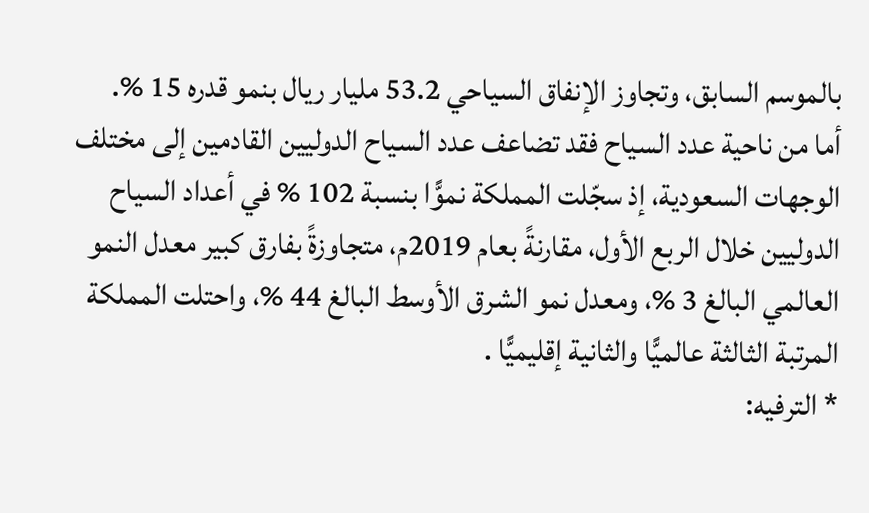بالموسم السابق، وتجاوز الإنفاق السياحي 53.2 مليار ريال بنمو قدره 15 %.
أما من ناحية عدد السياح فقد تضاعف عدد السياح الدوليين القادمين إلى مختلف الوجهات السعودية، إذ سجّلت المملكة نموًّا بنسبة 102 % في أعداد السياح الدوليين خلال الربع الأول، مقارنةً بعام 2019م، متجاوزةً بفارق كبير معدل النمو العالمي البالغ 3 %، ومعدل نمو الشرق الأوسط البالغ 44 %، واحتلت المملكة المرتبة الثالثة عالميًّا والثانية إقليميًّا .
* الترفيه: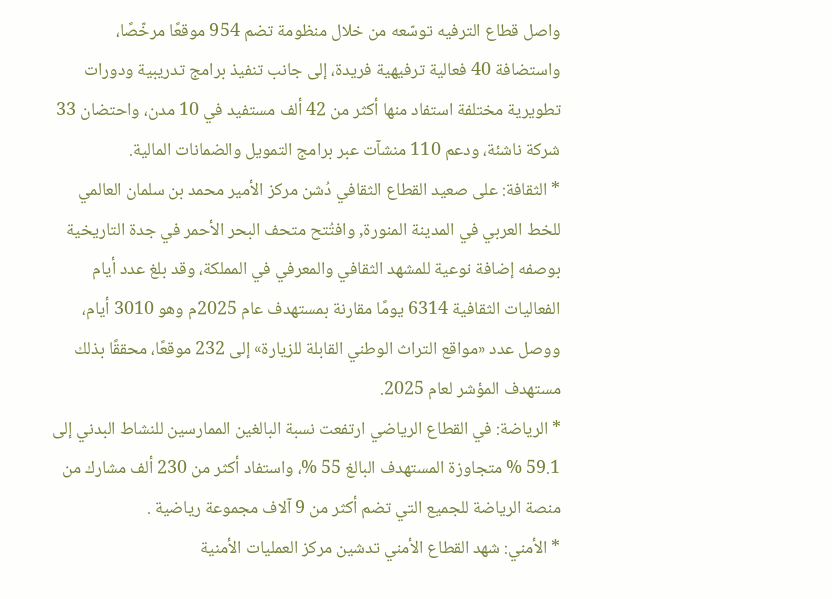واصل قطاع الترفيه توسّعه من خلال منظومة تضم 954 موقعًا مرخّصًا، واستضافة 40 فعالية ترفيهية فريدة، إلى جانب تنفيذ برامج تدريبية ودورات تطويرية مختلفة استفاد منها أكثر من 42 ألف مستفيد في 10 مدن، واحتضان 33 شركة ناشئة، ودعم 110 منشآت عبر برامج التمويل والضمانات المالية.
* الثقافة: على صعيد القطاع الثقافي دُشن مركز الأمير محمد بن سلمان العالمي للخط العربي في المدينة المنورة, وافتُتح متحف البحر الأحمر في جدة التاريخية بوصفه إضافة نوعية للمشهد الثقافي والمعرفي في المملكة، وقد بلغ عدد أيام الفعاليات الثقافية 6314 يومًا مقارنة بمستهدف عام 2025م وهو 3010 أيام، ووصل عدد «مواقع التراث الوطني القابلة للزيارة» إلى 232 موقعًا، محققًا بذلك مستهدف المؤشر لعام 2025.
* الرياضة: في القطاع الرياضي ارتفعت نسبة البالغين الممارسين للنشاط البدني إلى 59.1 % متجاوزة المستهدف البالغ 55 %، واستفاد أكثر من 230 ألف مشارك من منصة الرياضة للجميع التي تضم أكثر من 9 آلاف مجموعة رياضية .
* الأمني: شهد القطاع الأمني تدشين مركز العمليات الأمنية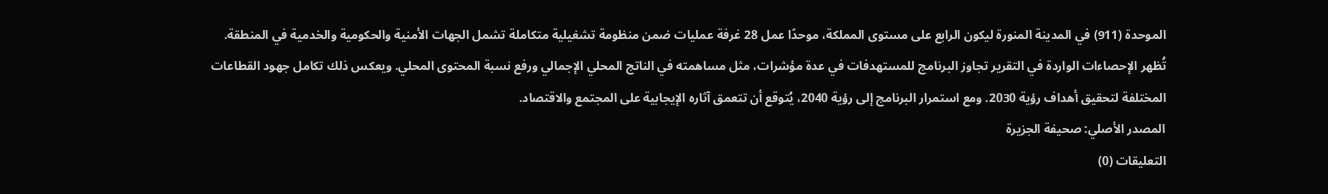الموحدة (911) في المدينة المنورة ليكون الرابع على مستوى المملكة، موحدًا عمل 28 غرفة عمليات ضمن منظومة تشغيلية متكاملة تشمل الجهات الأمنية والحكومية والخدمية في المنطقة.
تُظهر الإحصاءات الواردة في التقرير تجاوز البرنامج للمستهدفات في عدة مؤشرات، مثل مساهمته في الناتج المحلي الإجمالي ورفع نسبة المحتوى المحلي. ويعكس ذلك تكامل جهود القطاعات المختلفة لتحقيق أهداف رؤية 2030. ومع استمرار البرنامج إلى رؤية 2040، يُتوقع أن تتعمق آثاره الإيجابية على المجتمع والاقتصاد.
المصدر الأصلي: صحيفة الجزيرة
التعليقات (0)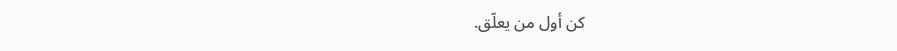كن أول من يعلّق.